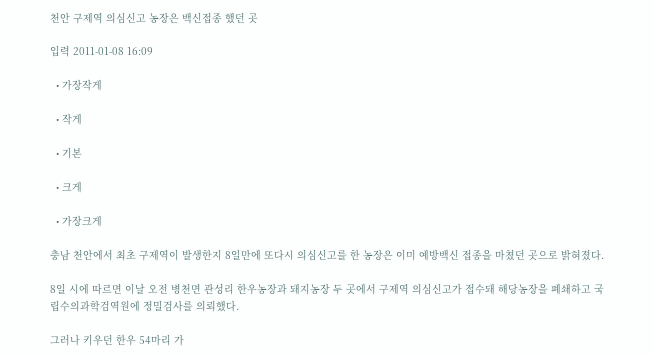천안 구제역 의심신고 농장은 백신접종 했던 곳

입력 2011-01-08 16:09

  • 가장작게

  • 작게

  • 기본

  • 크게

  • 가장크게

충남 천안에서 최초 구제역이 발생한지 8일만에 또다시 의심신고를 한 농장은 이미 예방백신 접종을 마쳤던 곳으로 밝혀졌다.

8일 시에 따르면 이날 오전 병천면 관성리 한우농장과 돼지농장 두 곳에서 구제역 의심신고가 접수돼 해당농장을 폐쇄하고 국립수의과학검역원에 정밀검사를 의뢰했다.

그러나 키우던 한우 54마리 가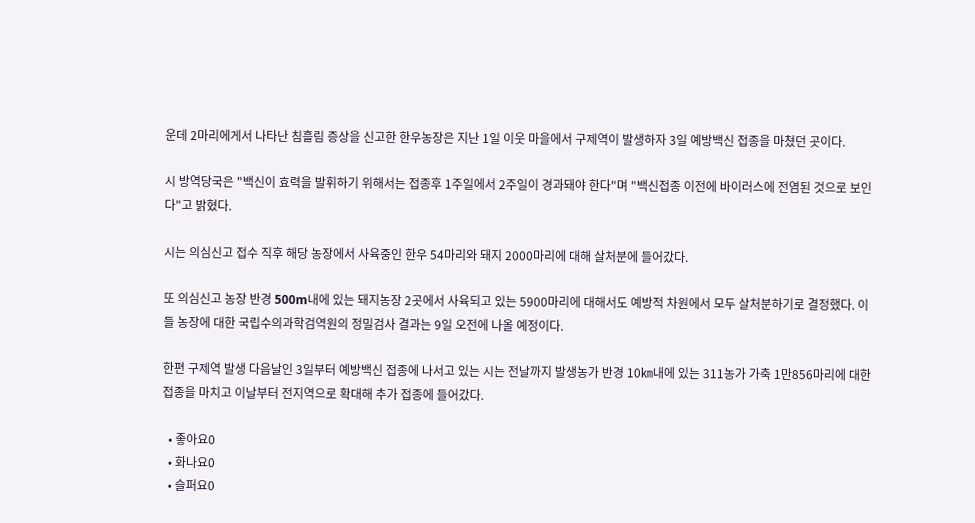운데 2마리에게서 나타난 침흘림 증상을 신고한 한우농장은 지난 1일 이웃 마을에서 구제역이 발생하자 3일 예방백신 접종을 마쳤던 곳이다.

시 방역당국은 "백신이 효력을 발휘하기 위해서는 접종후 1주일에서 2주일이 경과돼야 한다"며 "백신접종 이전에 바이러스에 전염된 것으로 보인다"고 밝혔다.

시는 의심신고 접수 직후 해당 농장에서 사육중인 한우 54마리와 돼지 2000마리에 대해 살처분에 들어갔다.

또 의심신고 농장 반경 500m내에 있는 돼지농장 2곳에서 사육되고 있는 5900마리에 대해서도 예방적 차원에서 모두 살처분하기로 결정했다. 이들 농장에 대한 국립수의과학검역원의 정밀검사 결과는 9일 오전에 나올 예정이다.

한편 구제역 발생 다음날인 3일부터 예방백신 접종에 나서고 있는 시는 전날까지 발생농가 반경 10㎞내에 있는 311농가 가축 1만856마리에 대한 접종을 마치고 이날부터 전지역으로 확대해 추가 접종에 들어갔다.

  • 좋아요0
  • 화나요0
  • 슬퍼요0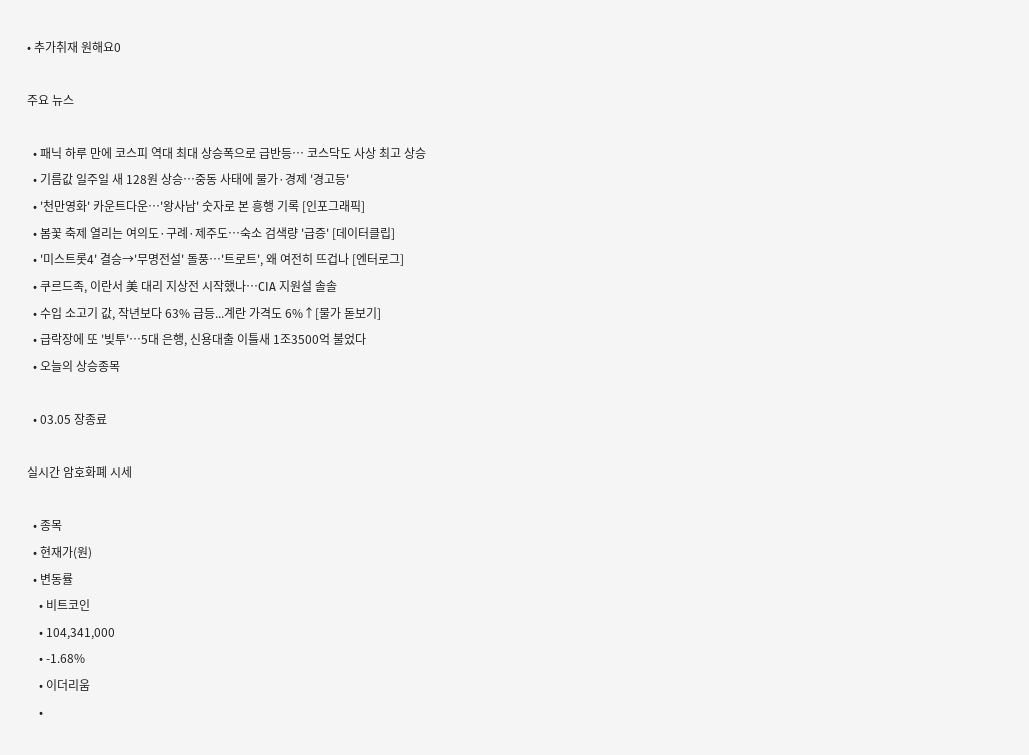• 추가취재 원해요0

주요 뉴스

  • 패닉 하루 만에 코스피 역대 최대 상승폭으로 급반등⋯ 코스닥도 사상 최고 상승
  • 기름값 일주일 새 128원 상승…중동 사태에 물가·경제 '경고등'
  • '천만영화' 카운트다운…'왕사남' 숫자로 본 흥행 기록 [인포그래픽]
  • 봄꽃 축제 열리는 여의도·구례·제주도…숙소 검색량 '급증' [데이터클립]
  • '미스트롯4' 결승→'무명전설' 돌풍⋯'트로트', 왜 여전히 뜨겁나 [엔터로그]
  • 쿠르드족, 이란서 美 대리 지상전 시작했나…CIA 지원설 솔솔
  • 수입 소고기 값, 작년보다 63% 급등...계란 가격도 6%↑[물가 돋보기]
  • 급락장에 또 '빚투'…5대 은행, 신용대출 이틀새 1조3500억 불었다
  • 오늘의 상승종목

  • 03.05 장종료

실시간 암호화폐 시세

  • 종목
  • 현재가(원)
  • 변동률
    • 비트코인
    • 104,341,000
    • -1.68%
    • 이더리움
    •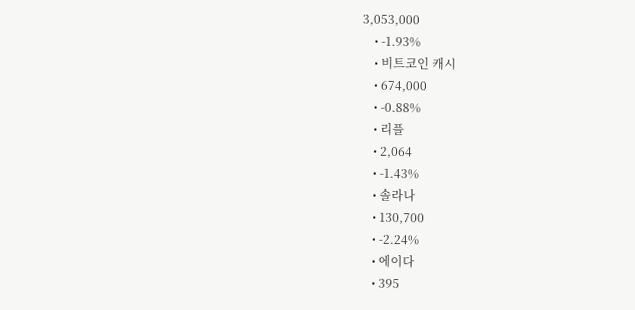3,053,000
    • -1.93%
    • 비트코인 캐시
    • 674,000
    • -0.88%
    • 리플
    • 2,064
    • -1.43%
    • 솔라나
    • 130,700
    • -2.24%
    • 에이다
    • 395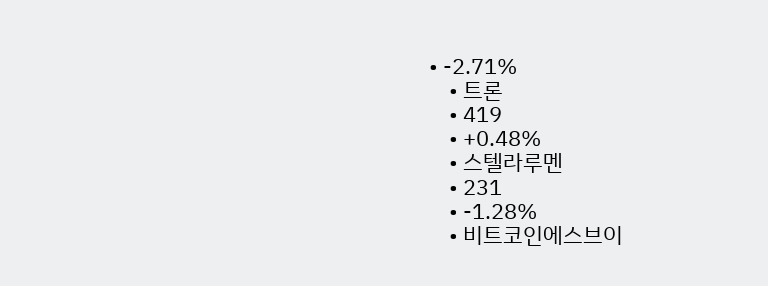• -2.71%
    • 트론
    • 419
    • +0.48%
    • 스텔라루멘
    • 231
    • -1.28%
    • 비트코인에스브이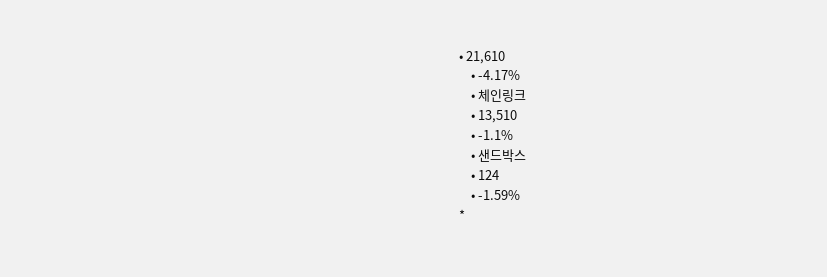• 21,610
    • -4.17%
    • 체인링크
    • 13,510
    • -1.1%
    • 샌드박스
    • 124
    • -1.59%
*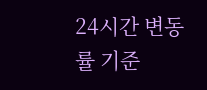24시간 변동률 기준